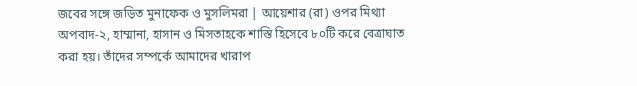জবের সঙ্গে জড়িত মুনাফেক ও মুসলিমরা | আয়েশার (রা) ওপর মিথ্যা অপবাদ-২, হাম্মানা, হাসান ও মিসতাহকে শাস্তি হিসেবে ৮০টি করে বেত্রাঘাত করা হয়। তাঁদের সম্পর্কে আমাদের খারাপ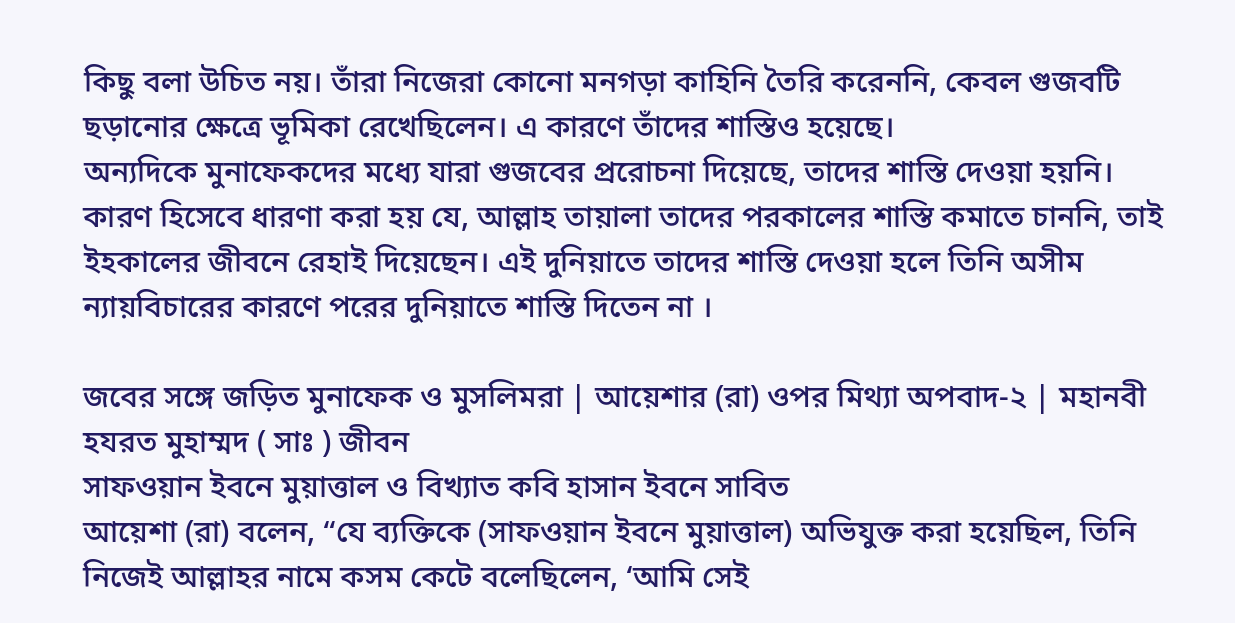কিছু বলা উচিত নয়। তাঁরা নিজেরা কোনো মনগড়া কাহিনি তৈরি করেননি, কেবল গুজবটি ছড়ানোর ক্ষেত্রে ভূমিকা রেখেছিলেন। এ কারণে তাঁদের শাস্তিও হয়েছে।
অন্যদিকে মুনাফেকদের মধ্যে যারা গুজবের প্ররোচনা দিয়েছে, তাদের শাস্তি দেওয়া হয়নি। কারণ হিসেবে ধারণা করা হয় যে, আল্লাহ তায়ালা তাদের পরকালের শাস্তি কমাতে চাননি, তাই ইহকালের জীবনে রেহাই দিয়েছেন। এই দুনিয়াতে তাদের শাস্তি দেওয়া হলে তিনি অসীম ন্যায়বিচারের কারণে পরের দুনিয়াতে শাস্তি দিতেন না ।

জবের সঙ্গে জড়িত মুনাফেক ও মুসলিমরা | আয়েশার (রা) ওপর মিথ্যা অপবাদ-২ | মহানবী হযরত মুহাম্মদ ( সাঃ ) জীবন
সাফওয়ান ইবনে মুয়াত্তাল ও বিখ্যাত কবি হাসান ইবনে সাবিত
আয়েশা (রা) বলেন, “যে ব্যক্তিকে (সাফওয়ান ইবনে মুয়াত্তাল) অভিযুক্ত করা হয়েছিল, তিনি নিজেই আল্লাহর নামে কসম কেটে বলেছিলেন, ‘আমি সেই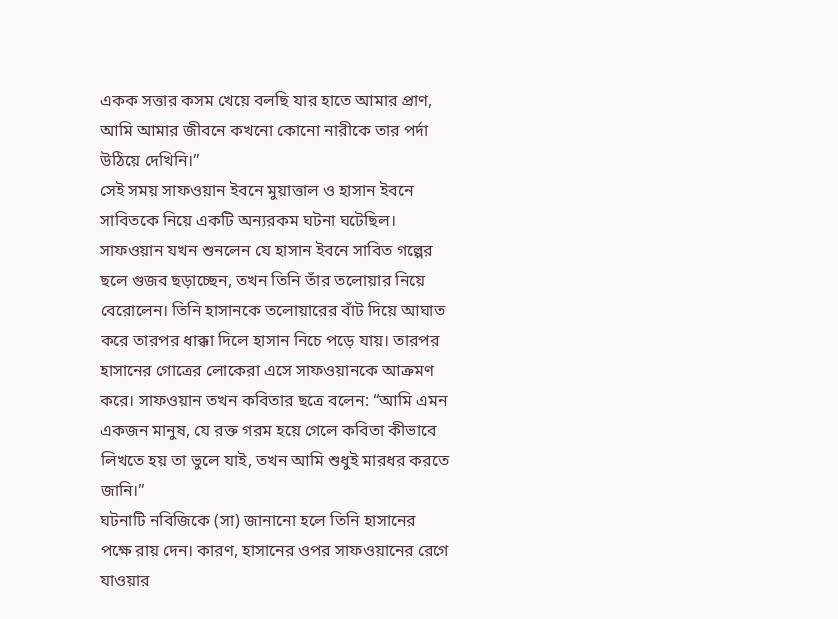একক সত্তার কসম খেয়ে বলছি যার হাতে আমার প্রাণ, আমি আমার জীবনে কখনো কোনো নারীকে তার পর্দা উঠিয়ে দেখিনি।”
সেই সময় সাফওয়ান ইবনে মুয়াত্তাল ও হাসান ইবনে সাবিতকে নিয়ে একটি অন্যরকম ঘটনা ঘটেছিল। সাফওয়ান যখন শুনলেন যে হাসান ইবনে সাবিত গল্পের ছলে গুজব ছড়াচ্ছেন, তখন তিনি তাঁর তলোয়ার নিয়ে বেরোলেন। তিনি হাসানকে তলোয়ারের বাঁট দিয়ে আঘাত করে তারপর ধাক্কা দিলে হাসান নিচে পড়ে যায়। তারপর হাসানের গোত্রের লোকেরা এসে সাফওয়ানকে আক্রমণ করে। সাফওয়ান তখন কবিতার ছত্রে বলেন: “আমি এমন একজন মানুষ, যে রক্ত গরম হয়ে গেলে কবিতা কীভাবে লিখতে হয় তা ভুলে যাই, তখন আমি শুধুই মারধর করতে জানি।”
ঘটনাটি নবিজিকে (সা) জানানো হলে তিনি হাসানের পক্ষে রায় দেন। কারণ, হাসানের ওপর সাফওয়ানের রেগে যাওয়ার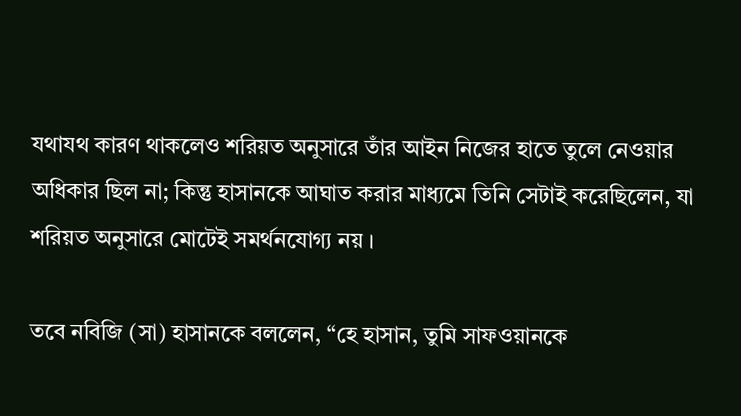যথাযথ কারণ থাকলেও শরিয়ত অনুসারে তাঁর আইন নিজের হাতে তুলে নেওয়ার অধিকার ছিল না; কিন্তু হাসানকে আঘাত করার মাধ্যমে তিনি সেটাই করেছিলেন, যা শরিয়ত অনুসারে মোটেই সমর্থনযোগ্য নয় ।

তবে নবিজি (সা) হাসানকে বললেন, “হে হাসান, তুমি সাফওয়ানকে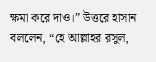ক্ষমা করে দাও।” উত্তরে হাসান বললেন, “হে আল্লাহর রসুল,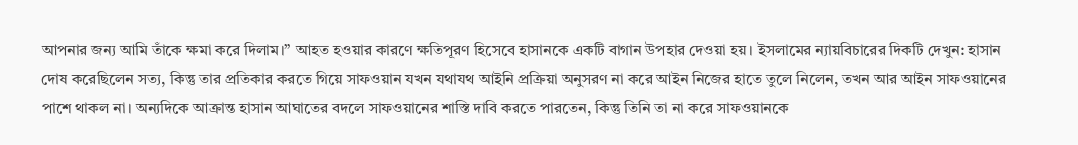আপনার জন্য আমি তাঁকে ক্ষমা করে দিলাম।” আহত হওয়ার কারণে ক্ষতিপূরণ হিসেবে হাসানকে একটি বাগান উপহার দেওয়া হয়। ইসলামের ন্যায়বিচারের দিকটি দেখুন: হাসান দোষ করেছিলেন সত্য, কিন্তু তার প্রতিকার করতে গিয়ে সাফওয়ান যখন যথাযথ আইনি প্রক্রিয়া অনুসরণ না করে আইন নিজের হাতে তুলে নিলেন, তখন আর আইন সাফওয়ানের পাশে থাকল না। অন্যদিকে আক্রান্ত হাসান আঘাতের বদলে সাফওয়ানের শাস্তি দাবি করতে পারতেন, কিন্তু তিনি তা না করে সাফওয়ানকে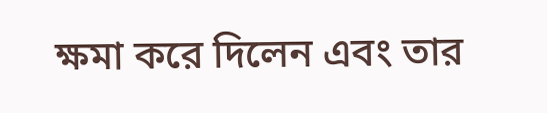ক্ষমা করে দিলেন এবং তার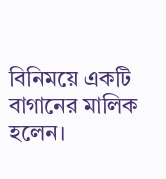বিনিময়ে একটি বাগানের মালিক হলেন।